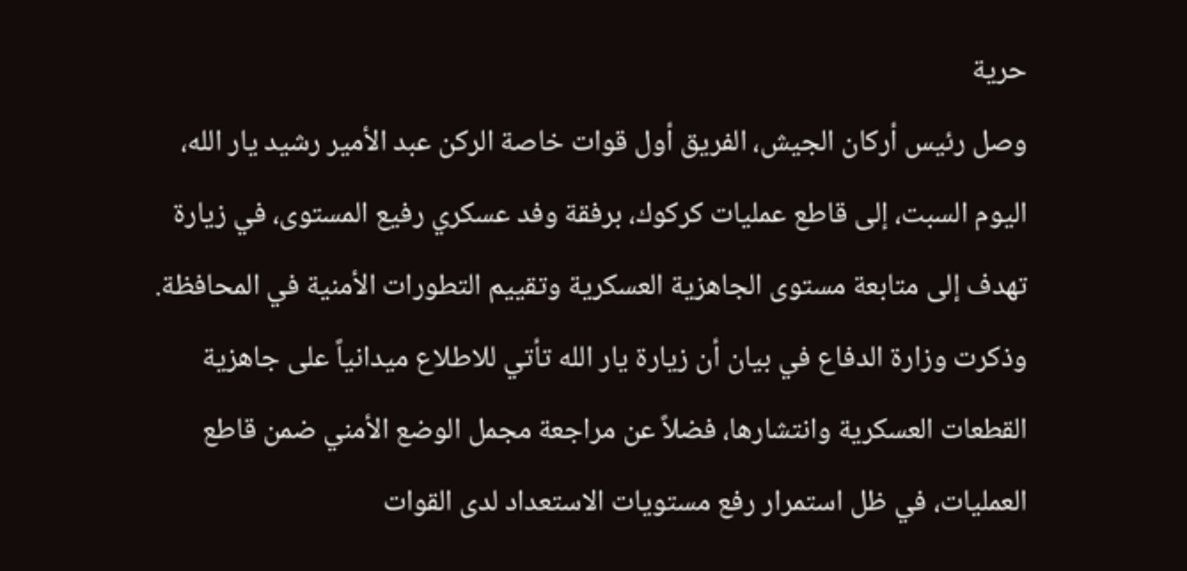حرية
وصل رئيس أركان الجيش، الفريق أول قوات خاصة الركن عبد الأمير رشيد يار الله، اليوم السبت، إلى قاطع عمليات كركوك، برفقة وفد عسكري رفيع المستوى، في زيارة تهدف إلى متابعة مستوى الجاهزية العسكرية وتقييم التطورات الأمنية في المحافظة.
وذكرت وزارة الدفاع في بيان أن زيارة يار الله تأتي للاطلاع ميدانياً على جاهزية القطعات العسكرية وانتشارها، فضلاً عن مراجعة مجمل الوضع الأمني ضمن قاطع العمليات، في ظل استمرار رفع مستويات الاستعداد لدى القوات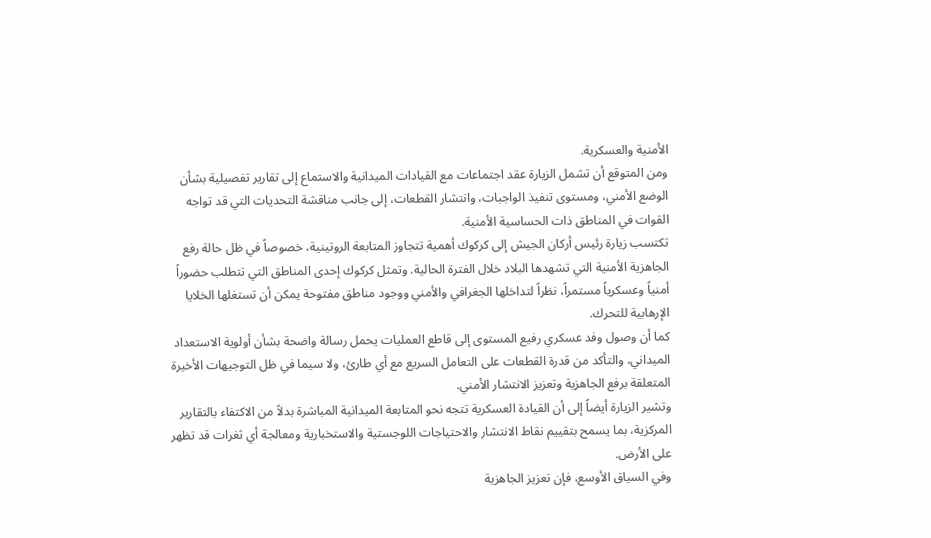الأمنية والعسكرية.
ومن المتوقع أن تشمل الزيارة عقد اجتماعات مع القيادات الميدانية والاستماع إلى تقارير تفصيلية بشأن الوضع الأمني، ومستوى تنفيذ الواجبات، وانتشار القطعات، إلى جانب مناقشة التحديات التي قد تواجه القوات في المناطق ذات الحساسية الأمنية.
تكتسب زيارة رئيس أركان الجيش إلى كركوك أهمية تتجاوز المتابعة الروتينية، خصوصاً في ظل حالة رفع الجاهزية الأمنية التي تشهدها البلاد خلال الفترة الحالية. وتمثل كركوك إحدى المناطق التي تتطلب حضوراً أمنياً وعسكرياً مستمراً، نظراً لتداخلها الجغرافي والأمني ووجود مناطق مفتوحة يمكن أن تستغلها الخلايا الإرهابية للتحرك.
كما أن وصول وفد عسكري رفيع المستوى إلى قاطع العمليات يحمل رسالة واضحة بشأن أولوية الاستعداد الميداني، والتأكد من قدرة القطعات على التعامل السريع مع أي طارئ، ولا سيما في ظل التوجيهات الأخيرة المتعلقة برفع الجاهزية وتعزيز الانتشار الأمني.
وتشير الزيارة أيضاً إلى أن القيادة العسكرية تتجه نحو المتابعة الميدانية المباشرة بدلاً من الاكتفاء بالتقارير المركزية، بما يسمح بتقييم نقاط الانتشار والاحتياجات اللوجستية والاستخبارية ومعالجة أي ثغرات قد تظهر على الأرض.
وفي السياق الأوسع، فإن تعزيز الجاهزية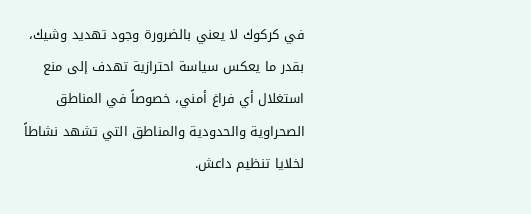في كركوك لا يعني بالضرورة وجود تهديد وشيك، بقدر ما يعكس سياسة احترازية تهدف إلى منع استغلال أي فراغ أمني، خصوصاً في المناطق الصحراوية والحدودية والمناطق التي تشهد نشاطاً لخلايا تنظيم داعش.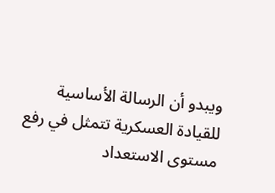ويبدو أن الرسالة الأساسية للقيادة العسكرية تتمثل في رفع مستوى الاستعداد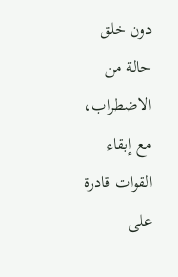دون خلق حالة من الاضطراب، مع إبقاء القوات قادرة على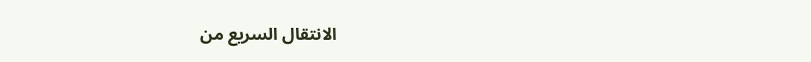الانتقال السريع من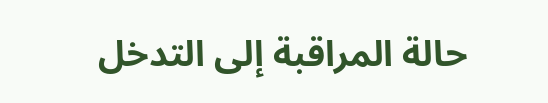حالة المراقبة إلى التدخل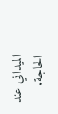الميداني عند الحاجة.